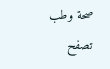صحة وطب
تصفح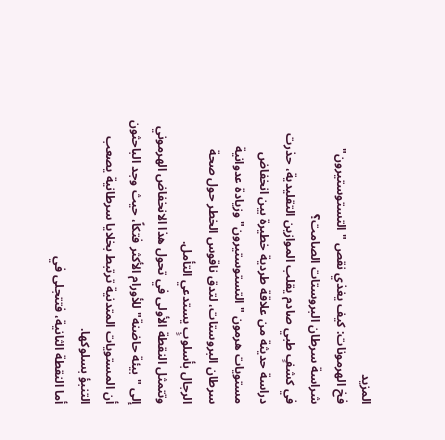المزيد
فخ الهرمونات: كيف يغذي نقص "التستوستيرون" شراسة سرطان البروستات الصامت؟
في كشفٍ طبي صادم يقلب الموازين التقليدية، حذرت دراسة حديثة من علاقة طردية خطيرة بين انخفاض مستويات هرمون "التستوستيرون" وزيادة عدوانية سرطان البروستات، لتدق ناقوس الخطر حول صحة الرجال بأسلوبٍ يستدعي التأمل.
وتتمثل النقطة الأولى في تحول هذا الانخفاض الهرموني إلى "بيئة حاضنة" للأورام الأكثر فتكاً، حيث وجد الباحثون أن المستويات المتدنية ترتبط بخلايا سرطانية يصعب التنبؤ بسلوكها.
أما النقطة الثانية، فتتجلى في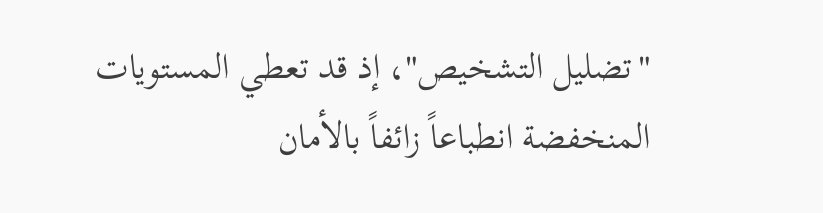"تضليل التشخيص"، إذ قد تعطي المستويات المنخفضة انطباعاً زائفاً بالأمان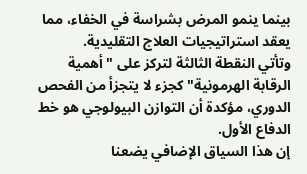بينما ينمو المرض بشراسة في الخفاء، مما يعقد استراتيجيات العلاج التقليدية.
وتأتي النقطة الثالثة لتركز على "أهمية الرقابة الهرمونية" كجزء لا يتجزأ من الفحص الدوري، مؤكدة أن التوازن البيولوجي هو خط الدفاع الأول.
إن هذا السياق الإضافي يضعنا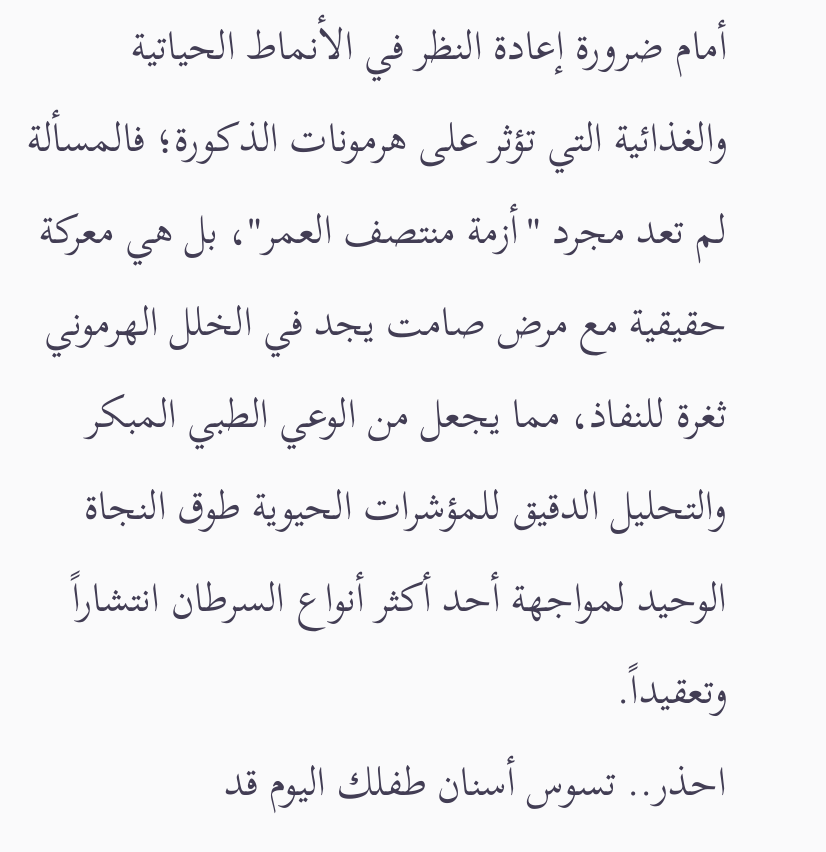أمام ضرورة إعادة النظر في الأنماط الحياتية والغذائية التي تؤثر على هرمونات الذكورة؛ فالمسألة لم تعد مجرد "أزمة منتصف العمر"، بل هي معركة حقيقية مع مرض صامت يجد في الخلل الهرموني ثغرة للنفاذ، مما يجعل من الوعي الطبي المبكر والتحليل الدقيق للمؤشرات الحيوية طوق النجاة الوحيد لمواجهة أحد أكثر أنواع السرطان انتشاراً وتعقيداً.
احذر.. تسوس أسنان طفلك اليوم قد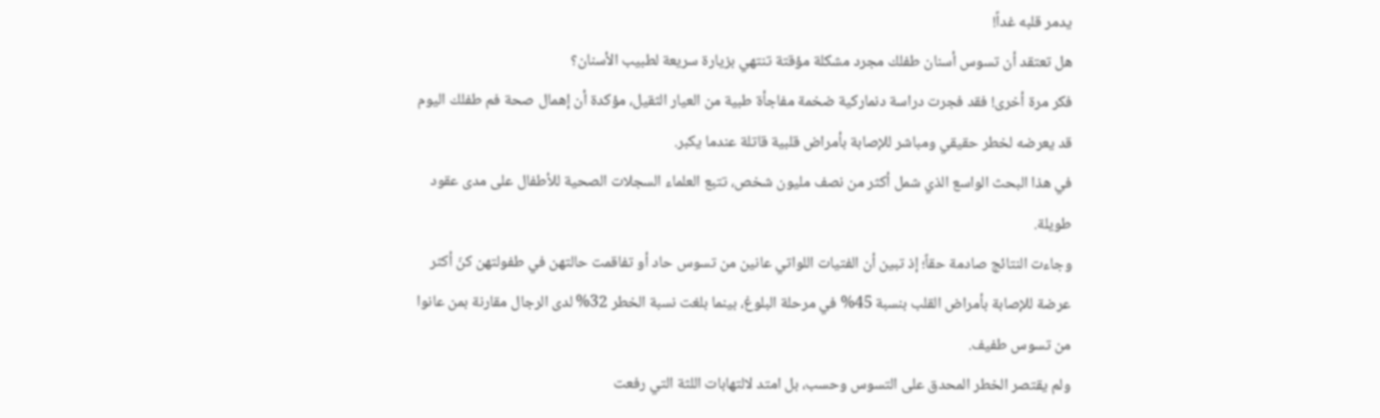يدمر قلبه غداً!
هل تعتقد أن تسوس أسنان طفلك مجرد مشكلة مؤقتة تنتهي بزيارة سريعة لطبيب الأسنان؟
فكر مرة أخرى! فقد فجرت دراسة دنماركية ضخمة مفاجأة طبية من العيار الثقيل، مؤكدة أن إهمال صحة فم طفلك اليوم قد يعرضه لخطر حقيقي ومباشر للإصابة بأمراض قلبية قاتلة عندما يكبر.
في هذا البحث الواسع الذي شمل أكثر من نصف مليون شخص، تتبع العلماء السجلات الصحية للأطفال على مدى عقود طويلة.
وجاءت النتائج صادمة حقاً؛ إذ تبين أن الفتيات اللواتي عانين من تسوس حاد أو تفاقمت حالتهن في طفولتهن كنّ أكثر عرضة للإصابة بأمراض القلب بنسبة 45% في مرحلة البلوغ، بينما بلغت نسبة الخطر 32% لدى الرجال مقارنة بمن عانوا من تسوس طفيف.
ولم يقتصر الخطر المحدق على التسوس وحسب، بل امتد لالتهابات اللثة التي رفعت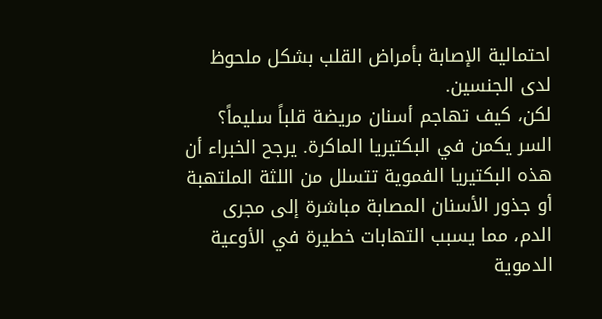احتمالية الإصابة بأمراض القلب بشكل ملحوظ لدى الجنسين.
لكن، كيف تهاجم أسنان مريضة قلباً سليماً؟ السر يكمن في البكتيريا الماكرة. يرجح الخبراء أن هذه البكتيريا الفموية تتسلل من اللثة الملتهبة أو جذور الأسنان المصابة مباشرة إلى مجرى الدم، مما يسبب التهابات خطيرة في الأوعية الدموية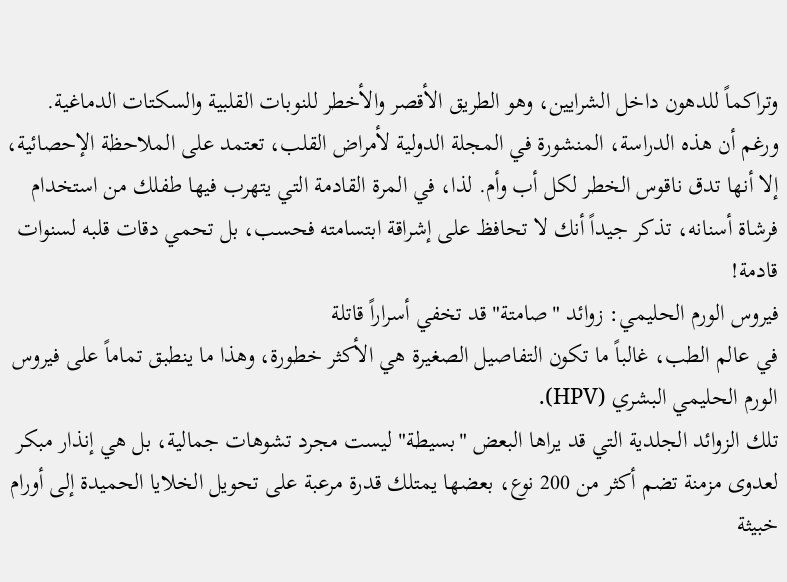وتراكماً للدهون داخل الشرايين، وهو الطريق الأقصر والأخطر للنوبات القلبية والسكتات الدماغية.
ورغم أن هذه الدراسة، المنشورة في المجلة الدولية لأمراض القلب، تعتمد على الملاحظة الإحصائية، إلا أنها تدق ناقوس الخطر لكل أب وأم. لذا، في المرة القادمة التي يتهرب فيها طفلك من استخدام فرشاة أسنانه، تذكر جيداً أنك لا تحافظ على إشراقة ابتسامته فحسب، بل تحمي دقات قلبه لسنوات قادمة!
فيروس الورم الحليمي: زوائد "صامتة" قد تخفي أسراراً قاتلة
في عالم الطب، غالباً ما تكون التفاصيل الصغيرة هي الأكثر خطورة، وهذا ما ينطبق تماماً على فيروس الورم الحليمي البشري (HPV).
تلك الزوائد الجلدية التي قد يراها البعض "بسيطة" ليست مجرد تشوهات جمالية، بل هي إنذار مبكر لعدوى مزمنة تضم أكثر من 200 نوع، بعضها يمتلك قدرة مرعبة على تحويل الخلايا الحميدة إلى أورام خبيثة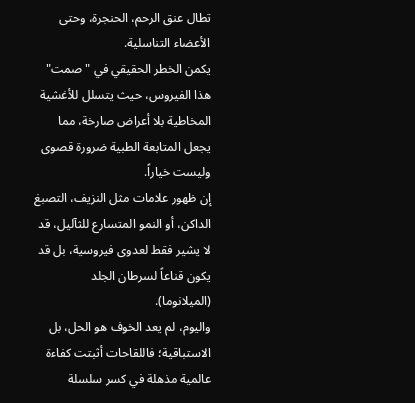تطال عنق الرحم، الحنجرة، وحتى الأعضاء التناسلية.
يكمن الخطر الحقيقي في "صمت" هذا الفيروس، حيث يتسلل للأغشية المخاطية بلا أعراض صارخة، مما يجعل المتابعة الطبية ضرورة قصوى وليست خياراً.
إن ظهور علامات مثل النزيف، التصبغ الداكن، أو النمو المتسارع للثآليل، قد لا يشير فقط لعدوى فيروسية، بل قد يكون قناعاً لسرطان الجلد (الميلانوما).
واليوم، لم يعد الخوف هو الحل، بل الاستباقية؛ فاللقاحات أثبتت كفاءة عالمية مذهلة في كسر سلسلة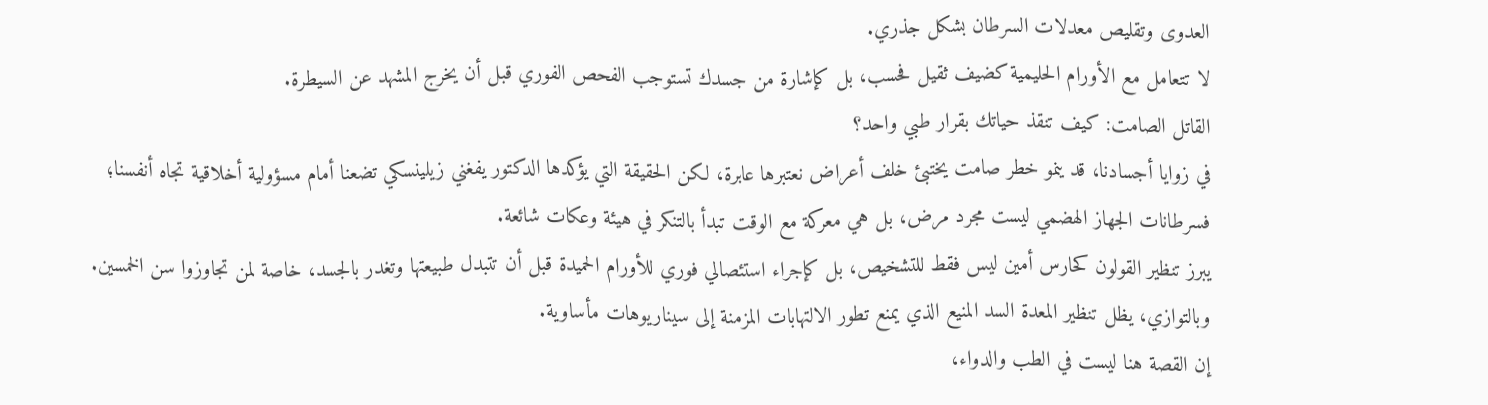العدوى وتقليص معدلات السرطان بشكل جذري.
لا تتعامل مع الأورام الحليمية كضيف ثقيل فحسب، بل كإشارة من جسدك تستوجب الفحص الفوري قبل أن يخرج المشهد عن السيطرة.
القاتل الصامت: كيف تنقذ حياتك بقرار طبي واحد؟
في زوايا أجسادنا، قد ينمو خطر صامت يختبئ خلف أعراض نعتبرها عابرة، لكن الحقيقة التي يؤكدها الدكتور يفغني زيلينسكي تضعنا أمام مسؤولية أخلاقية تجاه أنفسنا؛ فسرطانات الجهاز الهضمي ليست مجرد مرض، بل هي معركة مع الوقت تبدأ بالتنكر في هيئة وعكات شائعة.
يبرز تنظير القولون كحارس أمين ليس فقط للتشخيص، بل كإجراء استئصالي فوري للأورام الحميدة قبل أن تتبدل طبيعتها وتغدر بالجسد، خاصة لمن تجاوزوا سن الخمسين. وبالتوازي، يظل تنظير المعدة السد المنيع الذي يمنع تطور الالتهابات المزمنة إلى سيناريوهات مأساوية.
إن القصة هنا ليست في الطب والدواء،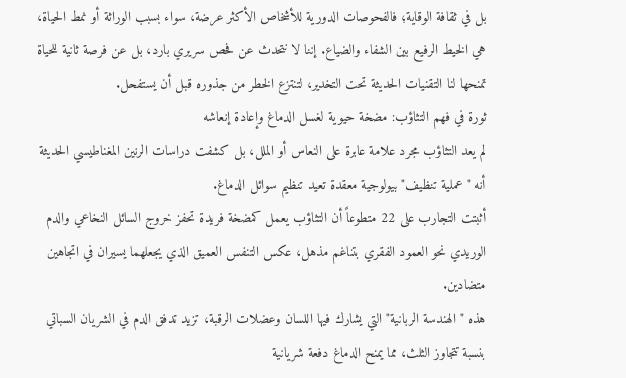بل في ثقافة الوقاية؛ فالفحوصات الدورية للأشخاص الأكثر عرضة، سواء بسبب الوراثة أو نمط الحياة، هي الخيط الرفيع بين الشفاء والضياع. إننا لا نتحدث عن فحص سريري بارد، بل عن فرصة ثانية للحياة تمنحها لنا التقنيات الحديثة تحت التخدير، لتنتزع الخطر من جذوره قبل أن يستفحل.
ثورة في فهم التثاؤب: مضخة حيوية لغسل الدماغ وإعادة إنعاشه
لم يعد التثاؤب مجرد علامة عابرة على النعاس أو الملل، بل كشفت دراسات الرنين المغناطيسي الحديثة أنه "عملية تنظيف" بيولوجية معقدة تعيد تنظيم سوائل الدماغ.
أثبتت التجارب على 22 متطوعاً أن التثاؤب يعمل كمضخة فريدة تحفز خروج السائل النخاعي والدم الوريدي نحو العمود الفقري بتناغم مذهل، عكس التنفس العميق الذي يجعلهما يسيران في اتجاهين متضادين.
هذه "الهندسة الربانية" التي يشارك فيها اللسان وعضلات الرقبة، تزيد تدفق الدم في الشريان السباتي بنسبة تتجاوز الثلث، مما يمنح الدماغ دفعة شريانية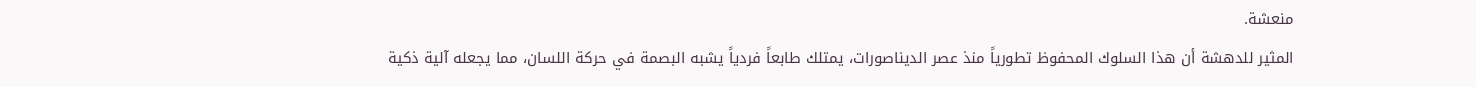منعشة.
المثير للدهشة أن هذا السلوك المحفوظ تطورياً منذ عصر الديناصورات، يمتلك طابعاً فردياً يشبه البصمة في حركة اللسان، مما يجعله آلية ذكية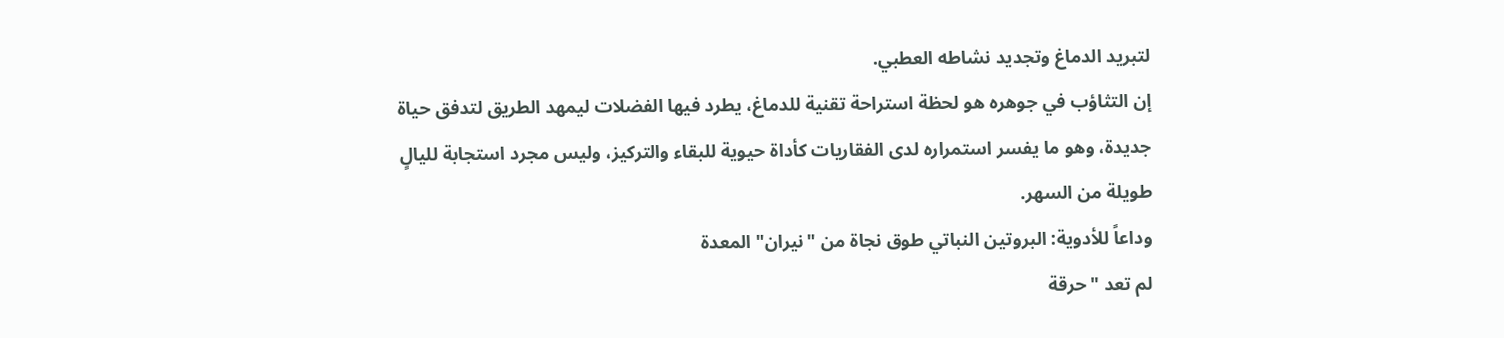لتبريد الدماغ وتجديد نشاطه العطبي.
إن التثاؤب في جوهره هو لحظة استراحة تقنية للدماغ، يطرد فيها الفضلات ليمهد الطريق لتدفق حياة جديدة، وهو ما يفسر استمراره لدى الفقاريات كأداة حيوية للبقاء والتركيز، وليس مجرد استجابة لليالٍ طويلة من السهر.
وداعاً للأدوية: البروتين النباتي طوق نجاة من "نيران" المعدة
لم تعد "حرقة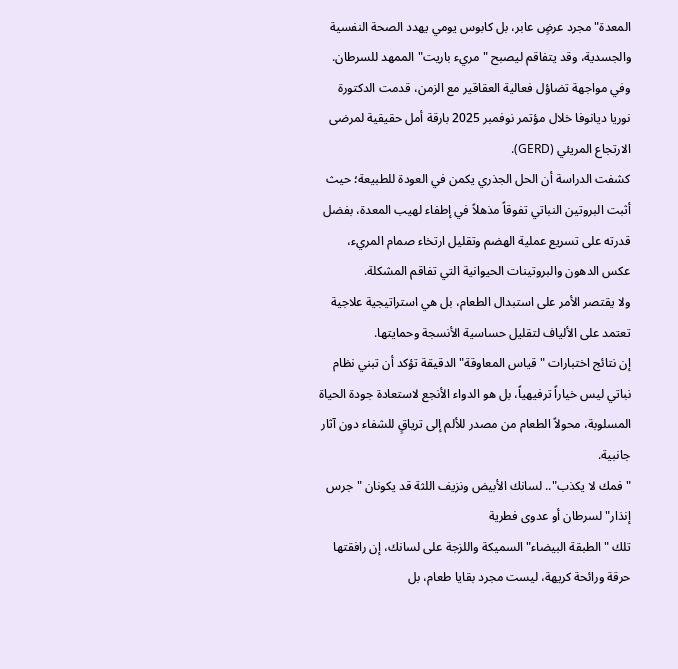المعدة" مجرد عرضٍ عابر، بل كابوس يومي يهدد الصحة النفسية والجسدية، وقد يتفاقم ليصبح "مريء باريت" الممهد للسرطان.
وفي مواجهة تضاؤل فعالية العقاقير مع الزمن، قدمت الدكتورة نوريا ديانوفا خلال مؤتمر نوفمبر 2025 بارقة أمل حقيقية لمرضى الارتجاع المريئي (GERD).
كشفت الدراسة أن الحل الجذري يكمن في العودة للطبيعة؛ حيث أثبت البروتين النباتي تفوقاً مذهلاً في إطفاء لهيب المعدة، بفضل قدرته على تسريع عملية الهضم وتقليل ارتخاء صمام المريء، عكس الدهون والبروتينات الحيوانية التي تفاقم المشكلة.
ولا يقتصر الأمر على استبدال الطعام، بل هي استراتيجية علاجية تعتمد على الألياف لتقليل حساسية الأنسجة وحمايتها.
إن نتائج اختبارات "قياس المعاوقة" الدقيقة تؤكد أن تبني نظام نباتي ليس خياراً ترفيهياً، بل هو الدواء الأنجع لاستعادة جودة الحياة المسلوبة، محولاً الطعام من مصدر للألم إلى ترياقٍ للشفاء دون آثار جانبية.
"فمك لا يكذب".. لسانك الأبيض ونزيف اللثة قد يكونان "جرس إنذار" لسرطان أو عدوى فطرية
تلك "الطبقة البيضاء" السميكة واللزجة على لسانك، إن رافقتها حرقة ورائحة كريهة، ليست مجرد بقايا طعام، بل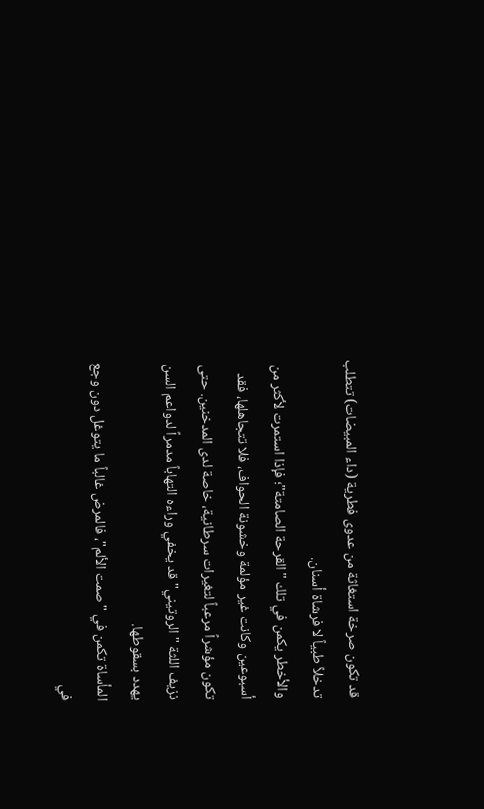قد تكون صرخة استغاثة من عدوى فطرية (داء المبيضات) تتطلب تدخلاً طبياً لا فرشاة أسنان.
والأخطر يكمن في تلك "القرحة الصامتة"؛ فإذا استمرت لأكثر من أسبوعين وكانت غير مؤلمة وخشونة الحواف، فلا تتجاهلها، فقد تكون مؤشراً مرعباً لتغيرات سرطانية، خاصة لدى المدخنين. حتى نزيف اللثة "الروتيني" قد يخفي وراءه التهاباً مدمراً لدواعم السن يهدد بسقوطها.
المأساة تكمن في "صمت الألم"، فالمرض غالباً ما يتوغل دون وجع في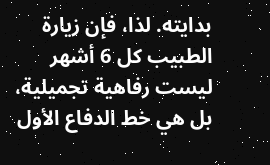بدايته. لذا، فإن زيارة الطبيب كل 6 أشهر ليست رفاهية تجميلية، بل هي خط الدفاع الأول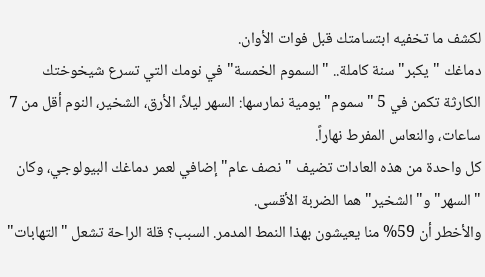لكشف ما تخفيه ابتسامتك قبل فوات الأوان.
دماغك "يكبر" سنة كاملة.. "السموم الخمسة" في نومك التي تسرع شيخوختك
الكارثة تكمن في 5 "سموم" يومية نمارسها: السهر ليلاً، الأرق، الشخير، النوم أقل من 7 ساعات، والنعاس المفرط نهاراً.
كل واحدة من هذه العادات تضيف "نصف عام" إضافي لعمر دماغك البيولوجي، وكان "السهر" و"الشخير" هما الضربة الأقسى.
والأخطر أن 59% منا يعيشون بهذا النمط المدمر. السبب؟ قلة الراحة تشعل "التهابات"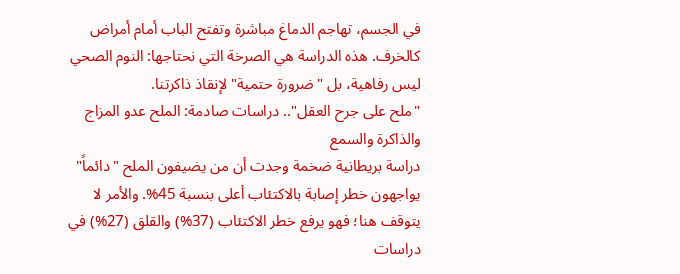في الجسم، تهاجم الدماغ مباشرة وتفتح الباب أمام أمراض كالخرف. هذه الدراسة هي الصرخة التي نحتاجها: النوم الصحي ليس رفاهية، بل "ضرورة حتمية" لإنقاذ ذاكرتنا.
"ملح على جرح العقل".. دراسات صادمة: الملح عدو المزاج والذاكرة والسمع
دراسة بريطانية ضخمة وجدت أن من يضيفون الملح "دائماً" يواجهون خطر إصابة بالاكتئاب أعلى بنسبة 45%. والأمر لا يتوقف هنا؛ فهو يرفع خطر الاكتئاب (37%) والقلق (27%) في دراسات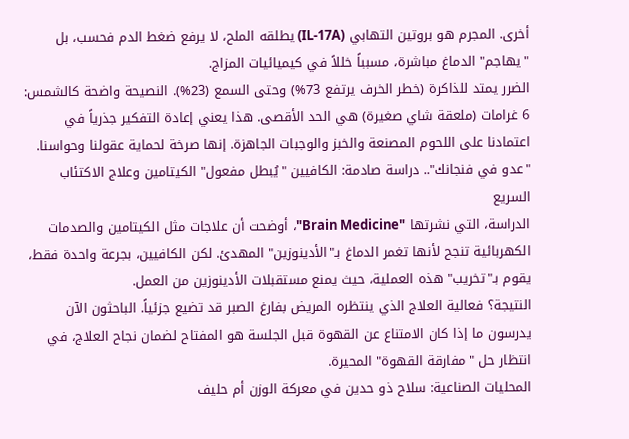أخرى. المجرم هو بروتين التهابي (IL-17A) يطلقه الملح، لا يرفع ضغط الدم فحسب، بل "يهاجم" الدماغ مباشرة، مسبباً خللاً في كيميائيات المزاج.
الضرر يمتد للذاكرة (خطر الخرف يرتفع 73%) وحتى السمع (23%). النصيحة واضحة كالشمس: 6 غرامات (ملعقة شاي صغيرة) هي الحد الأقصى. هذا يعني إعادة التفكير جذرياً في اعتمادنا على اللحوم المصنعة والخبز والوجبات الجاهزة. إنها صرخة لحماية عقولنا وحواسنا.
"عدو في فنجانك".. دراسة صادمة: الكافيين "يُبطل مفعول" الكيتامين وعلاج الاكتئاب السريع
الدراسة، التي نشرتها "Brain Medicine"، أوضحت أن علاجات مثل الكيتامين والصدمات الكهربائية تنجح لأنها تغمر الدماغ بـ"الأدينوزين" المهدئ. لكن الكافيين، بجرعة واحدة فقط، يقوم بـ"تخريب" هذه العملية، حيث يمنع مستقبلات الأدينوزين من العمل.
النتيجة؟ فعالية العلاج الذي ينتظره المريض بفارغ الصبر قد تضيع جزئياً. الباحثون الآن يدرسون ما إذا كان الامتناع عن القهوة قبل الجلسة هو المفتاح لضمان نجاح العلاج، في انتظار حل "مفارقة القهوة" المحيرة.
المحليات الصناعية: سلاح ذو حدين في معركة الوزن أم حليف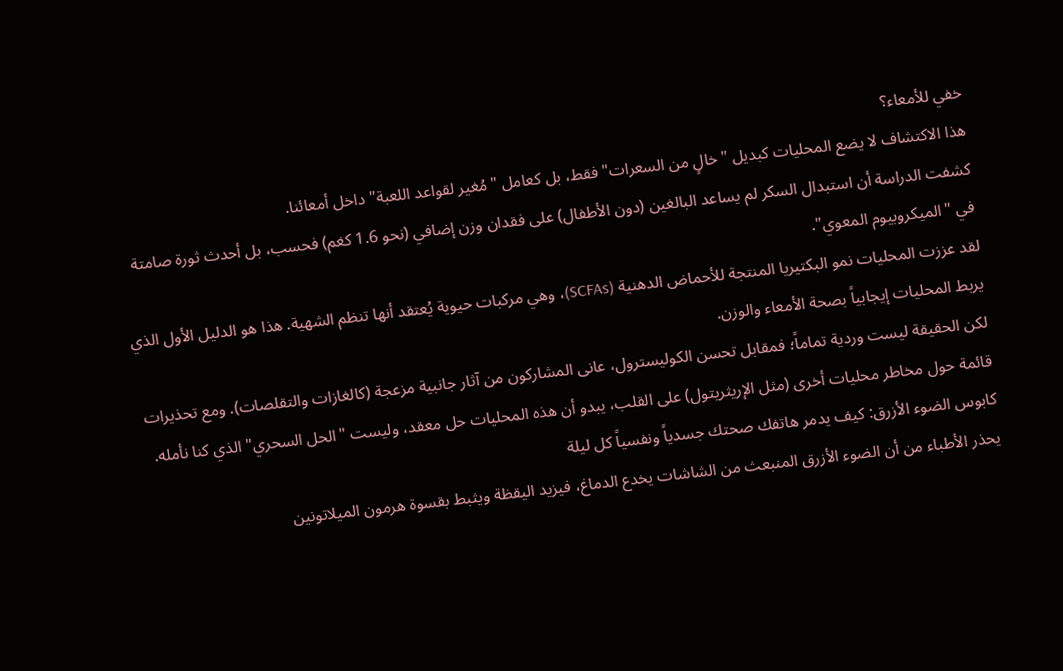خفي للأمعاء؟
هذا الاكتشاف لا يضع المحليات كبديل "خالٍ من السعرات" فقط، بل كعامل "مُغير لقواعد اللعبة" داخل أمعائنا.
كشفت الدراسة أن استبدال السكر لم يساعد البالغين (دون الأطفال) على فقدان وزن إضافي (نحو 1.6 كغم) فحسب، بل أحدث ثورة صامتة في "الميكروبيوم المعوي".
لقد عززت المحليات نمو البكتيريا المنتجة للأحماض الدهنية (SCFAs)، وهي مركبات حيوية يُعتقد أنها تنظم الشهية. هذا هو الدليل الأول الذي يربط المحليات إيجابياً بصحة الأمعاء والوزن.
لكن الحقيقة ليست وردية تماماً؛ فمقابل تحسن الكوليسترول، عانى المشاركون من آثار جانبية مزعجة (كالغازات والتقلصات). ومع تحذيرات قائمة حول مخاطر محليات أخرى (مثل الإريثريتول) على القلب، يبدو أن هذه المحليات حل معقد، وليست "الحل السحري" الذي كنا نأمله.
كابوس الضوء الأزرق: كيف يدمر هاتفك صحتك جسدياً ونفسياً كل ليلة
يحذر الأطباء من أن الضوء الأزرق المنبعث من الشاشات يخدع الدماغ، فيزيد اليقظة ويثبط بقسوة هرمون الميلاتونين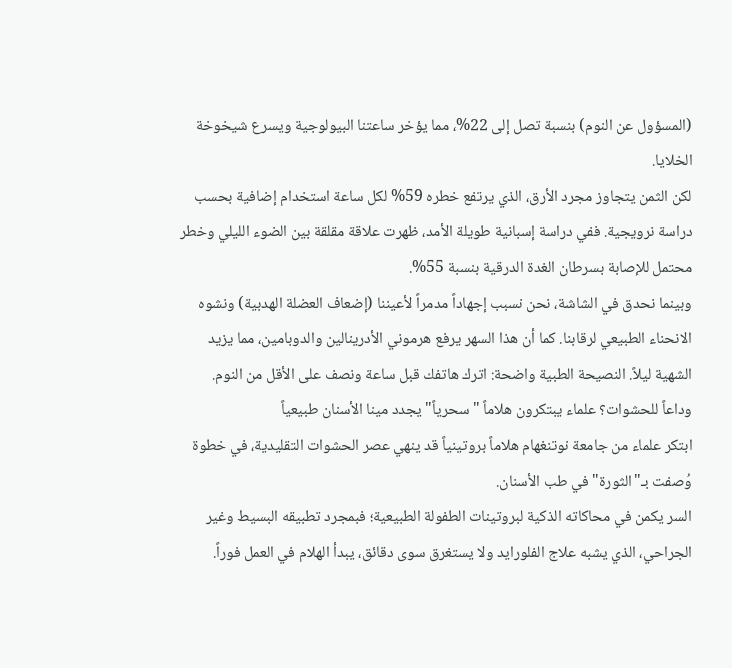(المسؤول عن النوم) بنسبة تصل إلى 22%، مما يؤخر ساعتنا البيولوجية ويسرع شيخوخة الخلايا.
لكن الثمن يتجاوز مجرد الأرق، الذي يرتفع خطره 59% لكل ساعة استخدام إضافية بحسب دراسة نرويجية. ففي دراسة إسبانية طويلة الأمد، ظهرت علاقة مقلقة بين الضوء الليلي وخطر محتمل للإصابة بسرطان الغدة الدرقية بنسبة 55%.
وبينما نحدق في الشاشة، نحن نسبب إجهاداً مدمراً لأعيننا (إضعاف العضلة الهدبية) ونشوه الانحناء الطبيعي لرقابنا. كما أن هذا السهر يرفع هرموني الأدرينالين والدوبامين، مما يزيد الشهية ليلاً. النصيحة الطبية واضحة: اترك هاتفك قبل ساعة ونصف على الأقل من النوم.
وداعاً للحشوات؟ علماء يبتكرون هلاماً "سحرياً" يجدد مينا الأسنان طبيعياً
ابتكر علماء من جامعة نوتنغهام هلاماً بروتينياً قد ينهي عصر الحشوات التقليدية، في خطوة وُصفت بـ"الثورة" في طب الأسنان.
السر يكمن في محاكاته الذكية لبروتينات الطفولة الطبيعية؛ فبمجرد تطبيقه البسيط وغير الجراحي، الذي يشبه علاج الفلورايد ولا يستغرق سوى دقائق، يبدأ الهلام في العمل فوراً.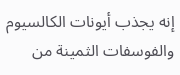إنه يجذب أيونات الكالسيوم والفوسفات الثمينة من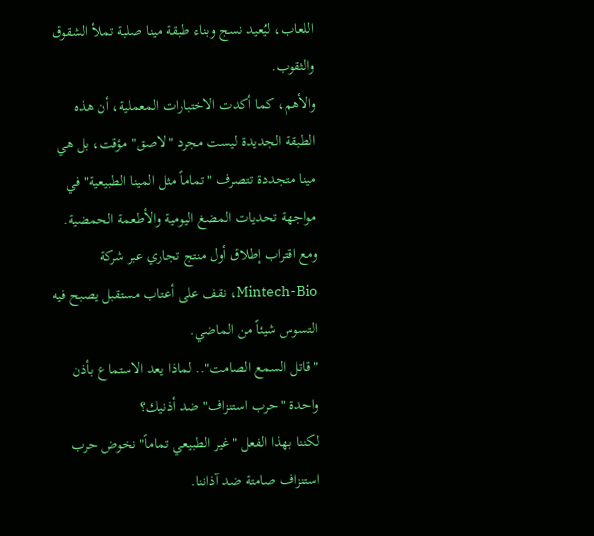اللعاب، ليُعيد نسج وبناء طبقة مينا صلبة تملأ الشقوق والثقوب.
والأهم، كما أكدت الاختبارات المعملية، أن هذه الطبقة الجديدة ليست مجرد "لاصق" مؤقت، بل هي مينا متجددة تتصرف "تماماً مثل المينا الطبيعية" في مواجهة تحديات المضغ اليومية والأطعمة الحمضية. ومع اقتراب إطلاق أول منتج تجاري عبر شركة Mintech-Bio، نقف على أعتاب مستقبل يصبح فيه التسوس شيئاً من الماضي.
"قاتل السمع الصامت".. لماذا يعد الاستماع بأذن واحدة "حرب استنزاف" ضد أذنيك؟
لكننا بهذا الفعل "غير الطبيعي تماماً" نخوض حرب استنزاف صامتة ضد آذاننا.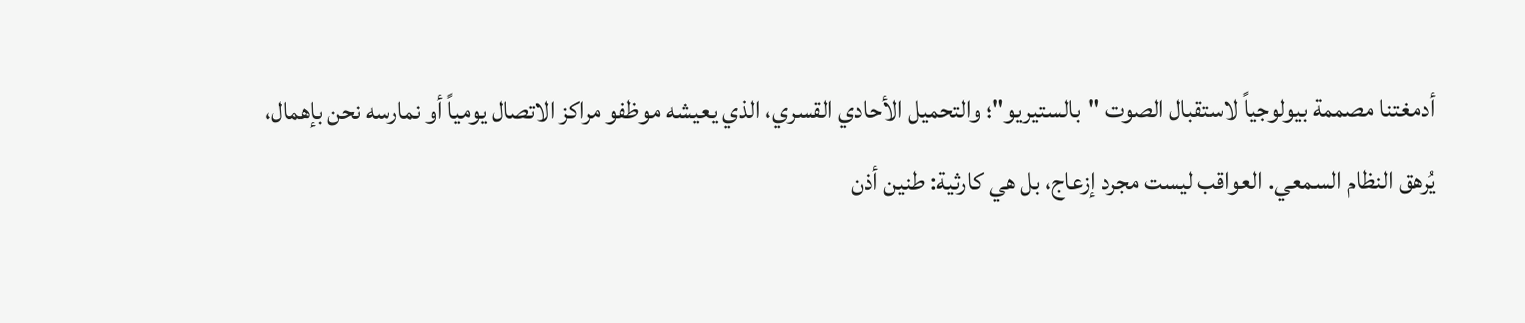أدمغتنا مصممة بيولوجياً لاستقبال الصوت "بالستيريو"؛ والتحميل الأحادي القسري، الذي يعيشه موظفو مراكز الاتصال يومياً أو نمارسه نحن بإهمال، يُرهق النظام السمعي. العواقب ليست مجرد إزعاج، بل هي كارثية: طنين أذن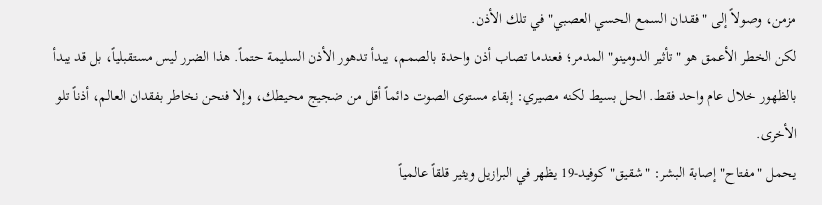مزمن، وصولاً إلى "فقدان السمع الحسي العصبي" في تلك الأذن.
لكن الخطر الأعمق هو "تأثير الدومينو" المدمر؛ فعندما تصاب أذن واحدة بالصمم، يبدأ تدهور الأذن السليمة حتماً. هذا الضرر ليس مستقبلياً، بل قد يبدأ بالظهور خلال عام واحد فقط. الحل بسيط لكنه مصيري: إبقاء مستوى الصوت دائماً أقل من ضجيج محيطك، وإلا فنحن نخاطر بفقدان العالم، أذناً تلو الأخرى.
يحمل "مفتاح" إصابة البشر: "شقيق" كوفيد-19 يظهر في البرازيل ويثير قلقاً عالمياً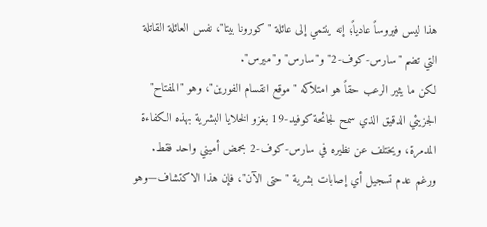هذا ليس فيروساً عادياً؛ إنه ينتمي إلى عائلة "كورونا بيتا"، نفس العائلة القاتلة التي تضم "سارس-كوف-2" و"سارس" و"ميرس".
لكن ما يثير الرعب حقاً هو امتلاكه "موقع انقسام الفورين"، وهو "المفتاح" الجزيئي الدقيق الذي سمح لجائحة كوفيد-19 بغزو الخلايا البشرية بهذه الكفاءة المدمرة، ويختلف عن نظيره في سارس-كوف-2 بحمض أميني واحد فقط.
ورغم عدم تسجيل أي إصابات بشرية "حتى الآن"، فإن هذا الاكتشاف—وهو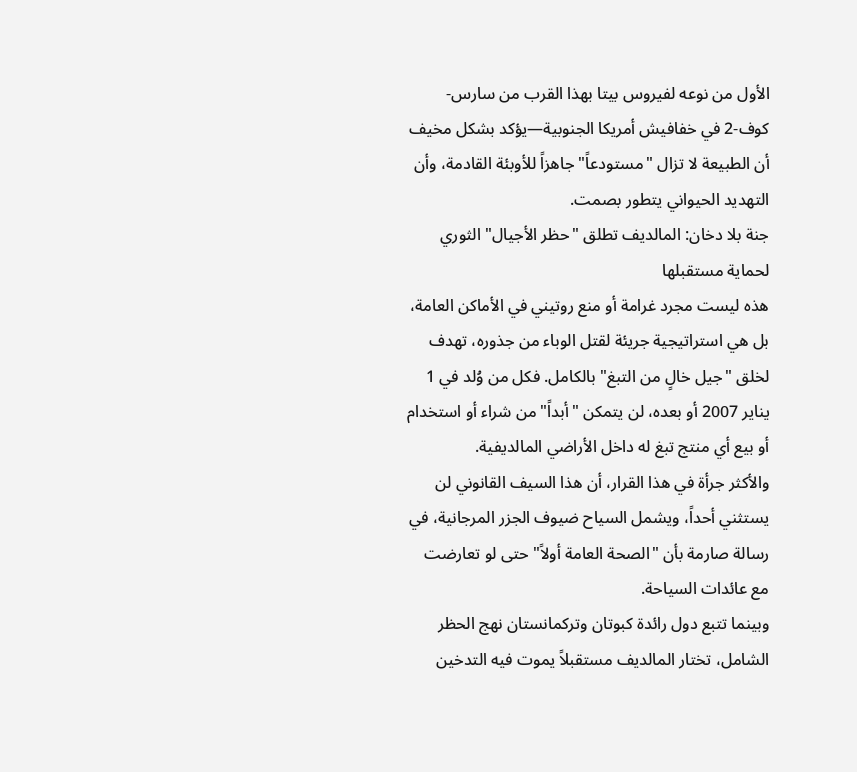الأول من نوعه لفيروس بيتا بهذا القرب من سارس-كوف-2 في خفافيش أمريكا الجنوبية—يؤكد بشكل مخيف أن الطبيعة لا تزال "مستودعاً" جاهزاً للأوبئة القادمة، وأن التهديد الحيواني يتطور بصمت.
جنة بلا دخان: المالديف تطلق "حظر الأجيال" الثوري لحماية مستقبلها
هذه ليست مجرد غرامة أو منع روتيني في الأماكن العامة، بل هي استراتيجية جريئة لقتل الوباء من جذوره، تهدف لخلق "جيل خالٍ من التبغ" بالكامل. فكل من وُلد في 1 يناير 2007 أو بعده، لن يتمكن "أبداً" من شراء أو استخدام أو بيع أي منتج تبغ له داخل الأراضي المالديفية.
والأكثر جرأة في هذا القرار، أن هذا السيف القانوني لن يستثني أحداً، ويشمل السياح ضيوف الجزر المرجانية، في رسالة صارمة بأن "الصحة العامة أولاً" حتى لو تعارضت مع عائدات السياحة.
وبينما تتبع دول رائدة كبوتان وتركمانستان نهج الحظر الشامل، تختار المالديف مستقبلاً يموت فيه التدخين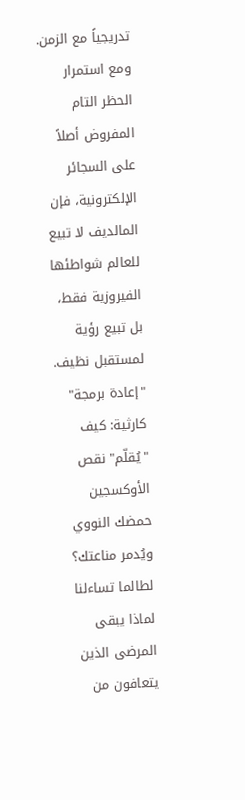تدريجياً مع الزمن. ومع استمرار الحظر التام المفروض أصلاً على السجائر الإلكترونية، فإن المالديف لا تبيع للعالم شواطئها الفيروزية فقط، بل تبيع رؤية لمستقبل نظيف.
"إعادة برمجة" كارثية: كيف "يُقلّم" نقص الأوكسجين حمضك النووي ويُدمر مناعتك؟
لطالما تساءلنا لماذا يبقى المرضى الذين يتعافون من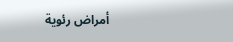أمراض رئوية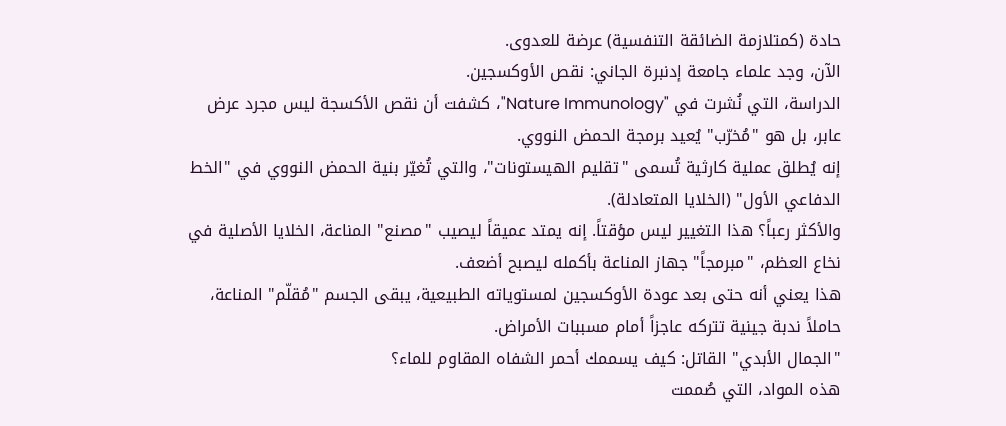حادة (كمتلازمة الضائقة التنفسية) عرضة للعدوى.
الآن، وجد علماء جامعة إدنبرة الجاني: نقص الأوكسجين.
الدراسة، التي نُشرت في "Nature Immunology"، كشفت أن نقص الأكسجة ليس مجرد عرض عابر، بل هو "مُخرّب" يُعيد برمجة الحمض النووي.
إنه يُطلق عملية كارثية تُسمى "تقليم الهيستونات"، والتي تُغيّر بنية الحمض النووي في "الخط الدفاعي الأول" (الخلايا المتعادلة).
والأكثر رعباً؟ هذا التغيير ليس مؤقتاً. إنه يمتد عميقاً ليصيب "مصنع" المناعة، الخلايا الأصلية في نخاع العظم، "مبرمجاً" جهاز المناعة بأكمله ليصبح أضعف.
هذا يعني أنه حتى بعد عودة الأوكسجين لمستوياته الطبيعية، يبقى الجسم "مُقلّم" المناعة، حاملاً ندبة جينية تتركه عاجزاً أمام مسببات الأمراض.
"الجمال الأبدي" القاتل: كيف يسممك أحمر الشفاه المقاوم للماء؟
هذه المواد، التي صُممت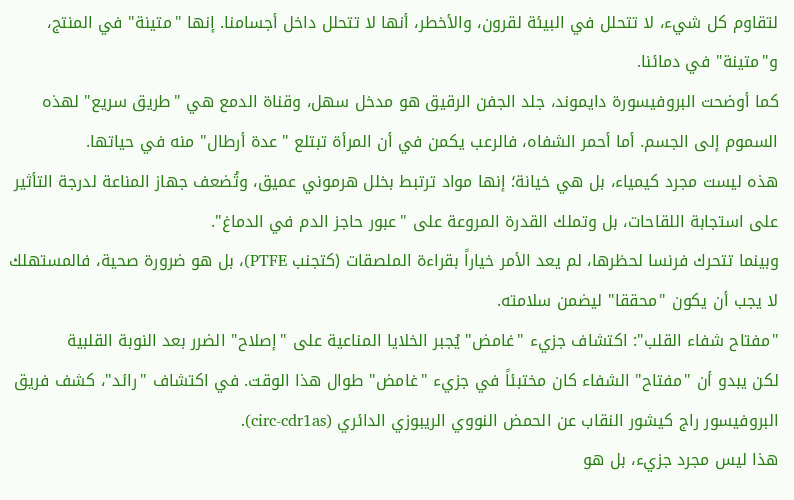لتقاوم كل شيء، لا تتحلل في البيئة لقرون، والأخطر، أنها لا تتحلل داخل أجسامنا. إنها "متينة" في المنتج، و"متينة" في دمائنا.
كما أوضحت البروفيسورة دايموند، جلد الجفن الرقيق هو مدخل سهل، وقناة الدمع هي "طريق سريع" لهذه السموم إلى الجسم. أما أحمر الشفاه، فالرعب يكمن في أن المرأة تبتلع "عدة أرطال" منه في حياتها.
هذه ليست مجرد كيمياء، بل هي خيانة؛ إنها مواد ترتبط بخلل هرموني عميق، وتُضعف جهاز المناعة لدرجة التأثير على استجابة اللقاحات، بل وتملك القدرة المروعة على "عبور حاجز الدم في الدماغ".
وبينما تتحرك فرنسا لحظرها، لم يعد الأمر خياراً بقراءة الملصقات (كتجنب PTFE)، بل هو ضرورة صحية، فالمستهلك لا يجب أن يكون "محققا" ليضمن سلامته.
"مفتاح شفاء القلب": اكتشاف جزيء "غامض" يُجبر الخلايا المناعية على "إصلاح" الضرر بعد النوبة القلبية
لكن يبدو أن "مفتاح" الشفاء كان مختبئاً في جزيء "غامض" طوال هذا الوقت. في اكتشاف "رائد"، كشف فريق البروفيسور راج كيشور النقاب عن الحمض النووي الريبوزي الدائري (circ-cdr1as).
هذا ليس مجرد جزيء، بل هو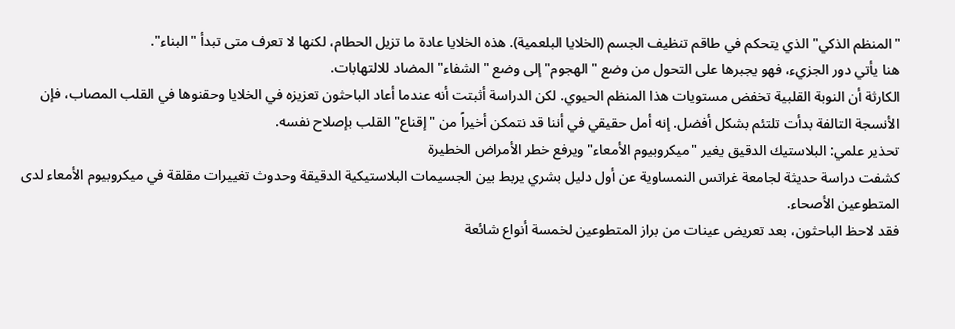"المنظم الذكي" الذي يتحكم في طاقم تنظيف الجسم (الخلايا البلعمية). هذه الخلايا عادة ما تزيل الحطام، لكنها لا تعرف متى تبدأ "البناء".
هنا يأتي دور الجزيء، فهو يجبرها على التحول من وضع "الهجوم" إلى وضع "الشفاء" المضاد للالتهابات.
الكارثة أن النوبة القلبية تخفض مستويات هذا المنظم الحيوي. لكن الدراسة أثبتت أنه عندما أعاد الباحثون تعزيزه في الخلايا وحقنوها في القلب المصاب، فإن الأنسجة التالفة بدأت تلتئم بشكل أفضل. إنه أمل حقيقي في أننا قد نتمكن أخيراً من "إقناع" القلب بإصلاح نفسه.
تحذير علمي: البلاستيك الدقيق يغير "ميكروبيوم الأمعاء" ويرفع خطر الأمراض الخطيرة
كشفت دراسة حديثة لجامعة غراتس النمساوية عن أول دليل بشري يربط بين الجسيمات البلاستيكية الدقيقة وحدوث تغييرات مقلقة في ميكروبيوم الأمعاء لدى المتطوعين الأصحاء.
فقد لاحظ الباحثون، بعد تعريض عينات من براز المتطوعين لخمسة أنواع شائعة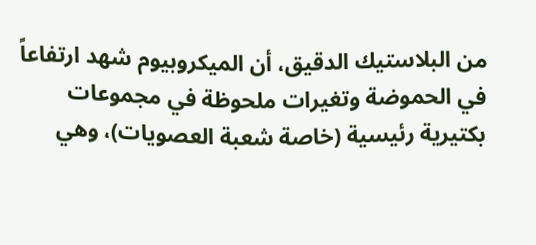من البلاستيك الدقيق، أن الميكروبيوم شهد ارتفاعاً في الحموضة وتغيرات ملحوظة في مجموعات بكتيرية رئيسية (خاصة شعبة العصويات)، وهي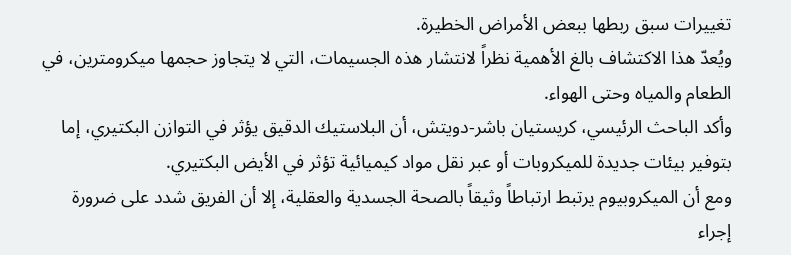تغييرات سبق ربطها ببعض الأمراض الخطيرة.
ويُعدّ هذا الاكتشاف بالغ الأهمية نظراً لانتشار هذه الجسيمات، التي لا يتجاوز حجمها ميكرومترين، في الطعام والمياه وحتى الهواء.
وأكد الباحث الرئيسي، كريستيان باشر-دويتش، أن البلاستيك الدقيق يؤثر في التوازن البكتيري، إما بتوفير بيئات جديدة للميكروبات أو عبر نقل مواد كيميائية تؤثر في الأيض البكتيري.
ومع أن الميكروبيوم يرتبط ارتباطاً وثيقاً بالصحة الجسدية والعقلية، إلا أن الفريق شدد على ضرورة إجراء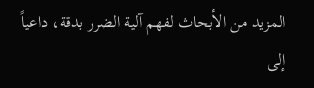المزيد من الأبحاث لفهم آلية الضرر بدقة، داعياً إلى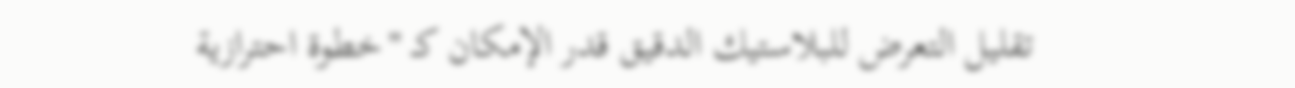تقليل التعرض للبلاستيك الدقيق قدر الإمكان كـ "خطوة احترازية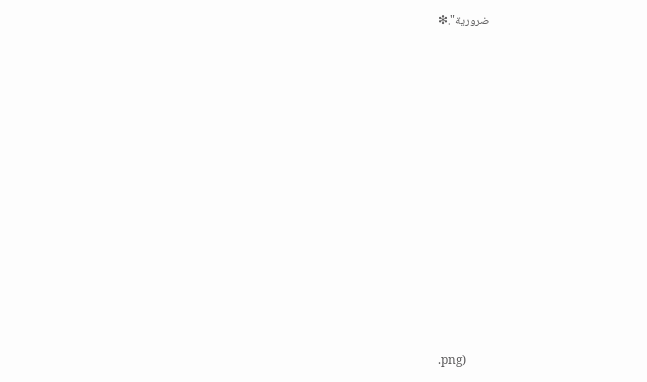ضرورية".❇




















.png)